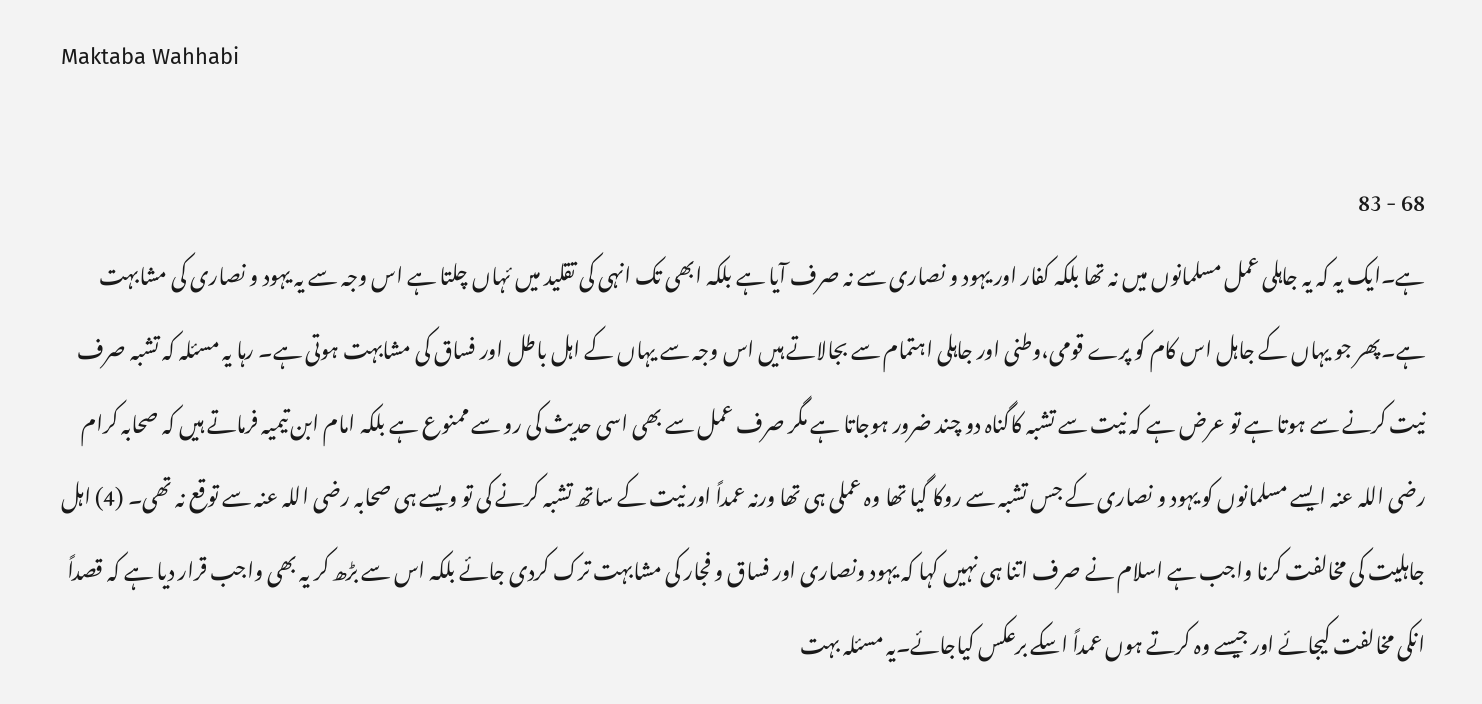Maktaba Wahhabi

68 - 83
ہے۔ایک یہ کہ یہ جاہلی عمل مسلمانوں میں نہ تھا بلکہ کفار اور یہود و نصاری سے نہ صرف آیا ہے بلکہ ابھی تک انہی کی تقلید میں ئہاں چلتا ہے اس وجہ سے یہ یہود و نصاری کی مشابہت ہے۔پھر جو یہاں کے جاہل اس کام کو پرے قومی،وطنی اور جاہلی اہتمام سے بجالاتے ہیں اس وجہ سے یہاں کے اہل باطل اور فساق کی مشابہت ہوتی ہے۔ رہا یہ مسئلہ کہ تشبہ صرف نیت کرنے سے ہوتا ہے تو عرض ہے کہ نیت سے تشبہ کاگناہ دو چند ضرور ہوجاتا ہے مگر صرف عمل سے بھی اسی حدیث کی رو سے ممنوع ہے بلکہ امام ابن تیمیہ فرماتے ہیں کہ صحابہ کرام رضی اللہ عنہ ایسے مسلمانوں کو یہود و نصاری کے جس تشبہ سے روکا گیا تھا وہ عملی ہی تھا ورنہ عمداً اور نیت کے ساتھ تشبہ کرنے کی تو ویسے ہی صحابہ رضی اللہ عنہ سے توقع نہ تھی۔ (4) اہل جاہلیت کی مخالفت کرنا واجب ہے اسلام نے صرف اتنا ہی نہیں کہا کہ یہود ونصاری اور فساق و فجار کی مشابہت ترک کردی جائے بلکہ اس سے بڑھ کر یہ بھی واجب قرار دیا ہے کہ قصداً انکی مخالفت کیجائے اور جیسے وہ کرتے ہوں عمداً اسکے برعکس کیاجائے۔یہ مسئلہ بہت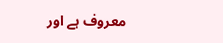معروف ہے اور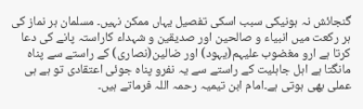گنجائش نہ ہونیکی سبب اسکی تفصیل یہاں ممکن نہیں۔ مسلمان ہر نماز کی ہر رکعت میں انبیاء و صالحین اور صدیقین و شہداء کاراستہ پانے کی دعا کرتا ہے ارو مغضوب علیہم(یہود) اور ضالین(نصاری) کے راستے سے پناہ مانگتا ہے اہل جاہلیت کے راستے سے یہ نفرو پناہ جوئی اعتقادی تو ہے ہی عملی بھی ہوتی ہے۔امام ابن تیمیہ رحمہ اللہ فرماتے ہیں۔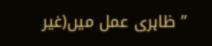’’ ظاہری عمل میں(غیر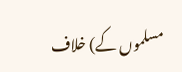مسلموں کے) خلاف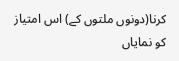کرنا(دونوں ملتوں کے) اس امتیاز کو نمایاں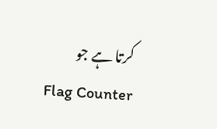کرتا ہے جو
Flag Counter